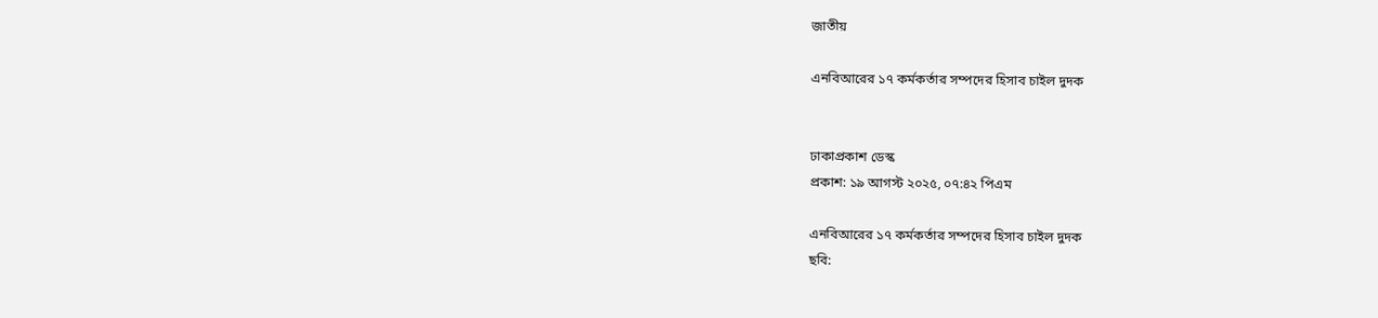জাতীয়

এনবিআরের ১৭ কর্মকর্তার সম্পদের হিসাব চাইল দুদক


ঢাকাপ্রকাশ ডেস্ক
প্রকাশ: ১৯ আগস্ট ২০২৫, ০৭:৪২ পিএম

এনবিআরের ১৭ কর্মকর্তার সম্পদের হিসাব চাইল দুদক
ছবি: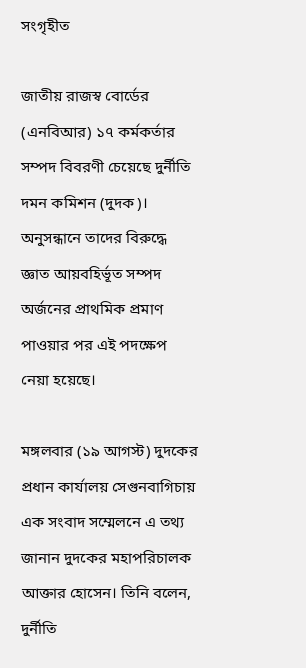সংগৃহীত

জাতীয় রাজস্ব বোর্ডের (এনবিআর) ১৭ কর্মকর্তার সম্পদ বিবরণী চেয়েছে দুর্নীতি দমন কমিশন (দুদক)। অনুসন্ধানে তাদের বিরুদ্ধে জ্ঞাত আয়বহির্ভূত সম্পদ অর্জনের প্রাথমিক প্রমাণ পাওয়ার পর এই পদক্ষেপ নেয়া হয়েছে।

মঙ্গলবার (১৯ আগস্ট) দুদকের প্রধান কার্যালয় সেগুনবাগিচায় এক সংবাদ সম্মেলনে এ তথ্য জানান দুদকের মহাপরিচালক আক্তার হোসেন। তিনি বলেন, দুর্নীতি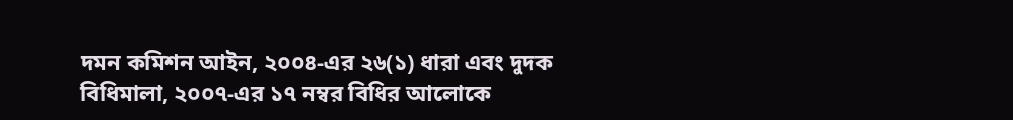দমন কমিশন আইন, ২০০৪-এর ২৬(১) ধারা এবং দুদক বিধিমালা, ২০০৭-এর ১৭ নম্বর বিধির আলোকে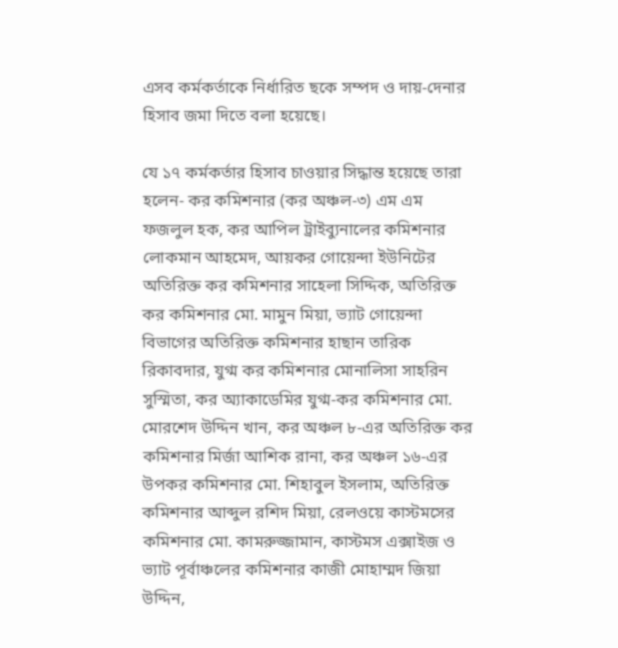এসব কর্মকর্তাকে নির্ধারিত ছকে সম্পদ ও দায়-দেনার হিসাব জমা দিতে বলা হয়েছে।

যে ১৭ কর্মকর্তার হিসাব চাওয়ার সিদ্ধান্ত হয়েছে তারা হলেন- কর কমিশনার (কর অঞ্চল-৩) এম এম ফজলুল হক, কর আপিল ট্রাইব্যুনালের কমিশনার লোকমান আহমেদ, আয়কর গোয়েন্দা ইউনিটের অতিরিক্ত কর কমিশনার সাহেলা সিদ্দিক, অতিরিক্ত কর কমিশনার মো. মামুন মিয়া, ভ্যাট গোয়েন্দা বিভাগের অতিরিক্ত কমিশনার হাছান তারিক রিকাবদার, যুগ্ম কর কমিশনার মোনালিসা সাহরিন সুস্মিতা, কর অ্যাকাডেমির যুগ্ম-কর কমিশনার মো. মোরশেদ উদ্দিন খান, কর অঞ্চল ৮-এর অতিরিক্ত কর কমিশনার মির্জা আশিক রানা, কর অঞ্চল ১৬-এর উপকর কমিশনার মো. শিহাবুল ইসলাম, অতিরিক্ত কমিশনার আব্দুল রশিদ মিয়া, রেলওয়ে কাস্টমসের কমিশনার মো. কামরুজ্জামান, কাস্টমস এক্সাইজ ও ভ্যাট পূর্বাঞ্চলের কমিশনার কাজী মোহাম্মদ জিয়া উদ্দিন,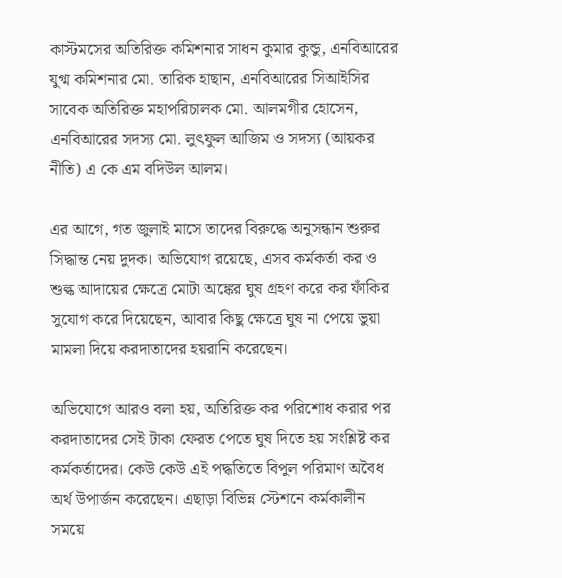কাস্টমসের অতিরিক্ত কমিশনার সাধন কুমার কুন্ডু, এনবিআরের যুগ্ম কমিশনার মো. তারিক হাছান, এনবিআরের সিআইসির সাবেক অতিরিক্ত মহাপরিচালক মো. আলমগীর হোসেন, এনবিআরের সদস্য মো. লুৎফুল আজিম ও সদস্য (আয়কর নীতি) এ কে এম বদিউল আলম।

এর আগে, গত জুলাই মাসে তাদের বিরুদ্ধে অনুসন্ধান শুরুর সিদ্ধান্ত নেয় দুদক। অভিযোগ রয়েছে, এসব কর্মকর্তা কর ও শুল্ক আদায়ের ক্ষেত্রে মোটা অঙ্কের ঘুষ গ্রহণ করে কর ফাঁকির সুযোগ করে দিয়েছেন, আবার কিছু ক্ষেত্রে ঘুষ না পেয়ে ভুয়া মামলা দিয়ে করদাতাদের হয়রানি করেছেন।

অভিযোগে আরও বলা হয়, অতিরিক্ত কর পরিশোধ করার পর করদাতাদের সেই টাকা ফেরত পেতে ঘুষ দিতে হয় সংশ্লিষ্ট কর কর্মকর্তাদের। কেউ কেউ এই পদ্ধতিতে বিপুল পরিমাণ অবৈধ অর্থ উপার্জন করেছেন। এছাড়া বিভিন্ন স্টেশনে কর্মকালীন সময়ে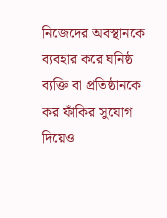নিজেদের অবস্থানকে ব্যবহার করে ঘনিষ্ঠ ব্যক্তি বা প্রতিষ্ঠানকে কর ফাঁকির সুযোগ দিয়েও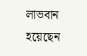লাভবান হয়েছেন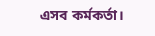এসব কর্মকর্তা।